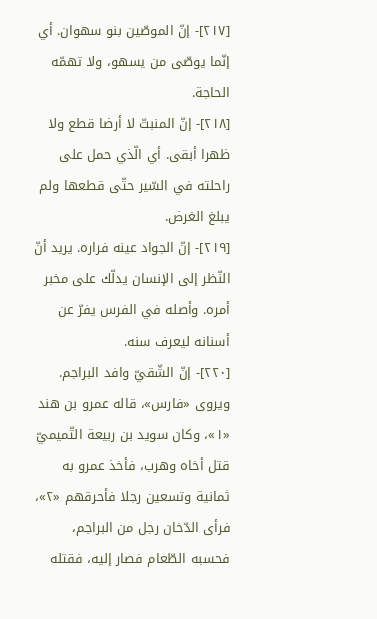[٢١٧]- إنّ الموصّين بنو سهوان. أي إنّما يوصّى من يسهو، ولا تهمّه الحاجة.
[٢١٨]- إنّ المنبتّ لا أرضا قطع ولا ظهرا أبقى. أي الّذي حمل على راحلته في السّير حتّى قطعها ولم يبلغ الغرض.
[٢١٩]- إنّ الجواد عينه فراره. يريد أنّ النّظر إلى الإنسان يدلّك على مخبر أمره. وأصله في الفرس يفرّ عن أسنانه ليعرف سنه.
[٢٢٠]- إنّ الشّقيّ وافد البراجم. ويروى «فارس»، قاله عمرو بن هند «١»، وكان سويد بن ربيعة التّميميّ قتل أخاه وهرب، فأخذ عمرو به ثمانية وتسعين رجلا فأحرقهم «٢»، فرأى الدّخان رجل من البراجم، فحسبه الطّعام فصار إليه، فقتله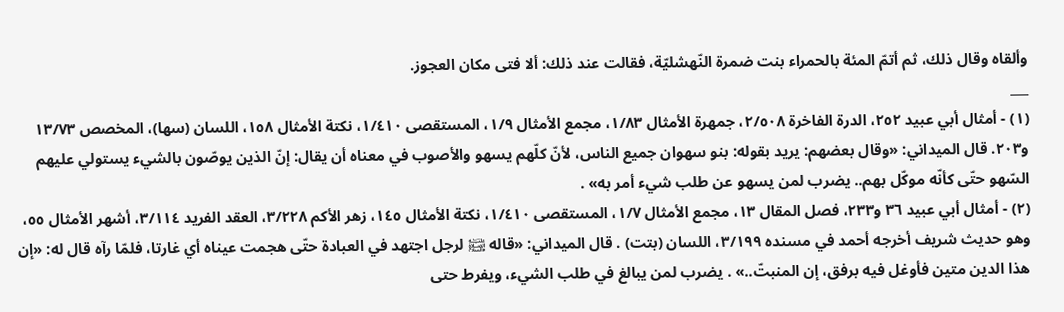وألقاه وقال ذلك، ثم أتمّ المئة بالحمراء بنت ضمرة النّهشليّة، فقالت عند ذلك: ألا فتى مكان العجوز.
___
(١) - أمثال أبي عبيد ٢٥٢، الدرة الفاخرة ٢/٥٠٨، جمهرة الأمثال ١/٨٣، مجمع الأمثال ١/٩، المستقصى ١/٤١٠، نكتة الأمثال ١٥٨، اللسان (سها)، المخصص ١٣/٧٣ و٢٠٣. قال الميداني: «وقال بعضهم: يريد بقوله: بنو سهوان جميع الناس، لأنّ كلّهم يسهو والأصوب في معناه أن يقال: إنّ الذين يوصّون بالشيء يستولي عليهم السّهو حتّى كأنّه موكّل بهم.. يضرب لمن يسهو عن طلب شيء أمر به» .
(٢) - أمثال أبي عبيد ٣٦ و٢٣٣، فصل المقال ١٣، مجمع الأمثال ١/٧، المستقصى ١/٤١٠، نكتة الأمثال ١٤٥، زهر الأكم ٣/٢٢٨، العقد الفريد ٣/١١٤، أشهر الأمثال ٥٥، وهو حديث شريف أخرجه أحمد في مسنده ٣/١٩٩، اللسان (بتت) . قال الميداني: «قاله ﵊ لرجل اجتهد في العبادة حتّى هجمت عيناه أي غارتا، فلمّا رآه قال له: «إن هذا الدين متين فأوغل فيه برفق، إن المنبتّ..» . يضرب لمن يبالغ في طلب الشيء، ويفرط حتى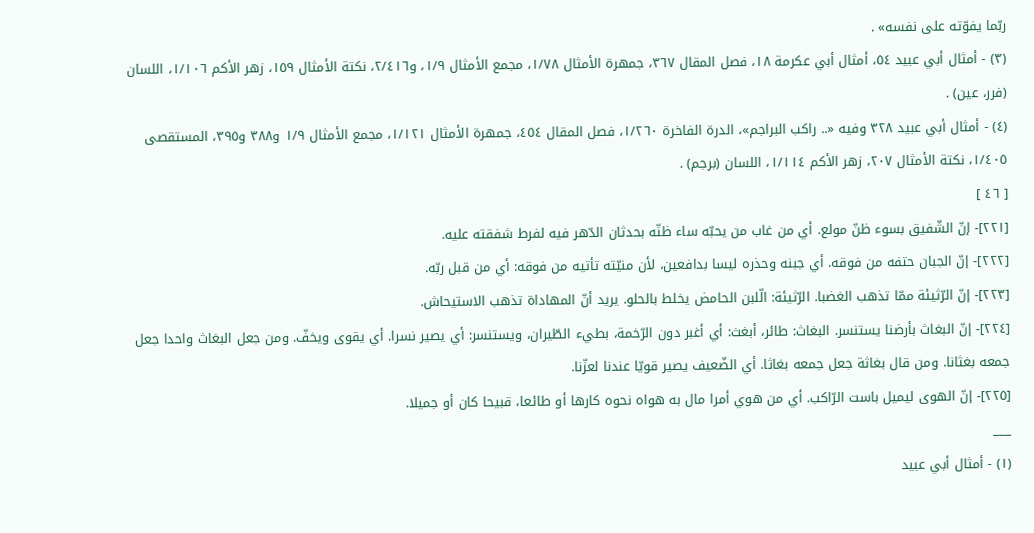ربّما يفوّته على نفسه» .
(٣) - أمثال أبي عبيد ٥٤، أمثال أبي عكرمة ١٨، فصل المقال ٣٦٧، جمهرة الأمثال ١/٧٨، مجمع الأمثال ١/٩، و٢/٤١٦، نكتة الأمثال ١٥٩، زهر الأكم ١/١٠٦، اللسان (فرر، عين) .
(٤) - أمثال أبي عبيد ٣٢٨ وفيه «.. راكب البراجم»، الدرة الفاخرة ١/٢٦٠، فصل المقال ٤٥٤، جمهرة الأمثال ١/١٢١، مجمع الأمثال ١/٩ و٣٨٨ و٣٩٥، المستقصى ١/٤٠٥، نكتة الأمثال ٢٠٧، زهر الأكم ١/١١٤، اللسان (برجم) .
[ ٤٦ ]
[٢٢١]- إنّ الشّفيق بسوء ظنّ مولع. أي من غاب من يحبّه ساء ظنّه بحدثان الدّهر فيه لفرط شفقته عليه.
[٢٢٢]- إنّ الجبان حتفه من فوقه. أي جبنه وحذره ليسا بدافعين، لأن منيّته تأتيه من فوقه: أي من قبل ربّه.
[٢٢٣]- إنّ الرّثيئة ممّا تذهب الغضبا. الرّثيئة: الّلبن الحامض يخلط بالحلو. يريد أنّ المهاداة تذهب الاستيحاش.
[٢٢٤]- إنّ البغاث بأرضنا يستنسر. البغاث: طائر، أبغث: أي أغبر دون الرّخمة، بطيء الطّيران، ويستنسر: أي يصير نسرا. أي يقوى ويخفّ. ومن جعل البغاث واحدا جعل جمعه بغثانا. ومن قال بغاثة جعل جمعه بغاثا. أي الضّعيف يصير قويّا عندنا لعزّنا.
[٢٢٥]- إنّ الهوى ليميل باست الرّاكب. أي من هوي أمرا مال به هواه نحوه كارها أو طائعا، قبيحا كان أو جميلا.
___
(١) - أمثال أبي عبيد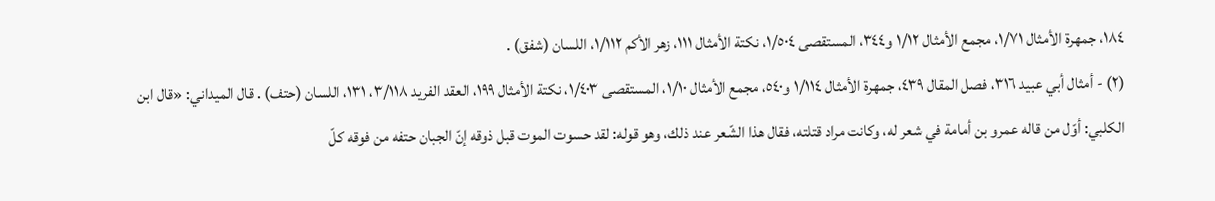١٨٤، جمهرة الأمثال ١/٧١، مجمع الأمثال ١/١٢ و٣٤٤، المستقصى ١/٥٠٤، نكتة الأمثال ١١١، زهر الأكم ١/١١٢، اللسان (شفق) .
(٢) - أمثال أبي عبيد ٣١٦، فصل المقال ٤٣٩، جمهرة الأمثال ١/١١٤ و٥٤٠، مجمع الأمثال ١/١٠، المستقصى ١/٤٠٣، نكتة الأمثال ١٩٩، العقد الفريد ٣/١١٨، ١٣١، اللسان (حتف) . قال الميداني: «قال ابن الكلبي: أوّل من قاله عمرو بن أمامة في شعر له، وكانت مراد قتلته، فقال هذا الشّعر عند ذلك، وهو قوله: لقد حسوت الموت قبل ذوقه إنّ الجبان حتفه من فوقه كلّ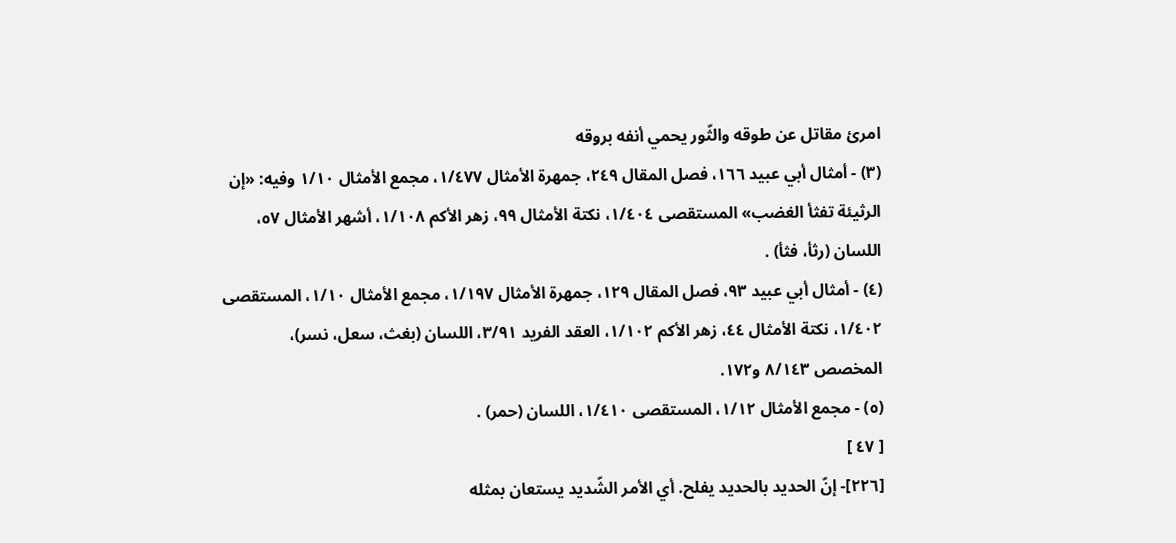امرئ مقاتل عن طوقه والثّور يحمي أنفه بروقه
(٣) - أمثال أبي عبيد ١٦٦، فصل المقال ٢٤٩، جمهرة الأمثال ١/٤٧٧، مجمع الأمثال ١/١٠ وفيه: «إن الرثيئة تفثأ الغضب» المستقصى ١/٤٠٤، نكتة الأمثال ٩٩، زهر الأكم ١/١٠٨، أشهر الأمثال ٥٧، اللسان (رثأ، فثأ) .
(٤) - أمثال أبي عبيد ٩٣، فصل المقال ١٢٩، جمهرة الأمثال ١/١٩٧، مجمع الأمثال ١/١٠، المستقصى ١/٤٠٢، نكتة الأمثال ٤٤، زهر الأكم ١/١٠٢، العقد الفريد ٣/٩١، اللسان (بغث، سعل، نسر)، المخصص ٨/١٤٣ و١٧٢.
(٥) - مجمع الأمثال ١/١٢، المستقصى ١/٤١٠، اللسان (حمر) .
[ ٤٧ ]
[٢٢٦]- إنّ الحديد بالحديد يفلح. أي الأمر الشّديد يستعان بمثله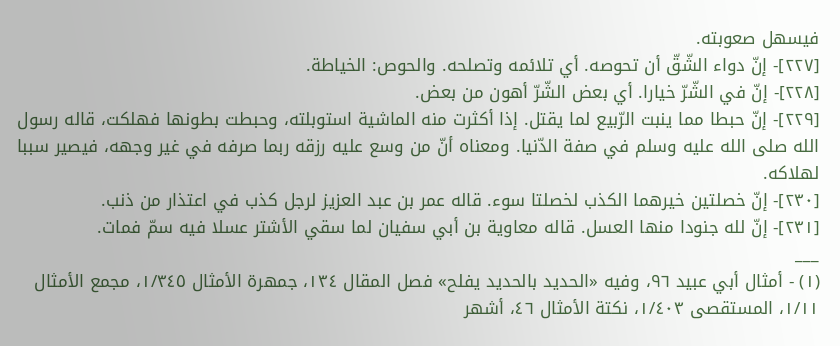فيسهل صعوبته.
[٢٢٧]- إنّ دواء الشّقّ أن تحوصه. أي تلائمه وتصلحه. والحوص: الخياطة.
[٢٢٨]- إنّ في الشّرّ خيارا. أي بعض الشّرّ أهون من بعض.
[٢٢٩]- إنّ حبطا مما ينبت الرّبيع لما يقتل. إذا أكثرت منه الماشية استوبلته، وحبطت بطونها فهلكت، قاله رسول الله صلى الله عليه وسلم في صفة الدّنيا. ومعناه أنّ من وسع عليه رزقه ربما صرفه في غير وجهه، فيصير سببا لهلاكه.
[٢٣٠]- إنّ خصلتين خيرهما الكذب لخصلتا سوء. قاله عمر بن عبد العزيز لرجل كذب في اعتذار من ذنب.
[٢٣١]- إنّ لله جنودا منها العسل. قاله معاوية بن أبي سفيان لما سقي الأشتر عسلا فيه سمّ فمات.
___
(١) - أمثال أبي عبيد ٩٦، وفيه «الحديد بالحديد يفلح» فصل المقال ١٣٤، جمهرة الأمثال ١/٣٤٥، مجمع الأمثال ١/١١، المستقصى ١/٤٠٣، نكتة الأمثال ٤٦، أشهر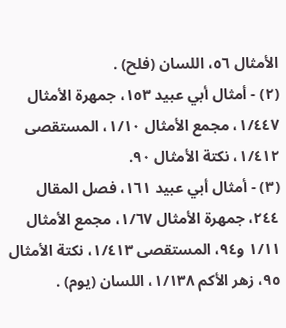الأمثال ٥٦، اللسان (فلح) .
(٢) - أمثال أبي عبيد ١٥٣، جمهرة الأمثال ١/٤٤٧، مجمع الأمثال ١/١٠، المستقصى ١/٤١٢، نكتة الأمثال ٩٠.
(٣) - أمثال أبي عبيد ١٦١، فصل المقال ٢٤٤، جمهرة الأمثال ١/٦٧، مجمع الأمثال ١/١١ و٩٤، المستقصى ١/٤١٣، نكتة الأمثال ٩٥، زهر الأكم ١/١٣٨، اللسان (يوم) .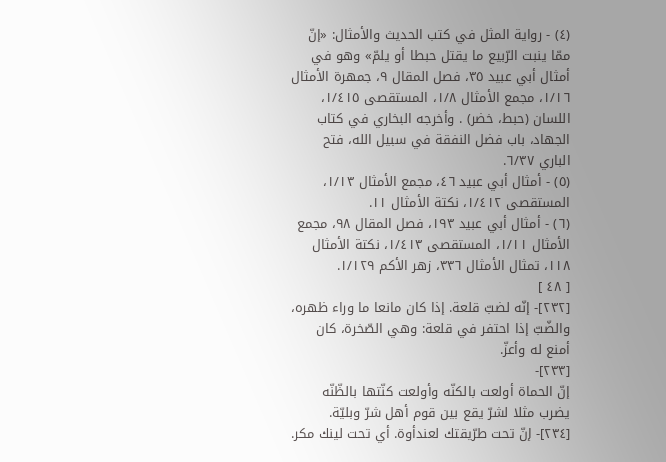(٤) - رواية المثل في كتب الحديث والأمثال: «إنّ ممّا ينبت الرّبيع ما يقتل حبطا أو يلمّ» وهو في أمثال أبي عبيد ٣٥، فصل المقال ٩، جمهرة الأمثال ١/١٦، مجمع الأمثال ١/٨، المستقصى ١/٤١٥، اللسان (حبط، خضر) . وأخرجه البخاري في كتاب الجهاد، باب فضل النفقة في سبيل الله، فتح الباري ٦/٣٧.
(٥) - أمثال أبي عبيد ٤٦، مجمع الأمثال ١/١٣، المستقصى ١/٤١٢، نكتة الأمثال ١١.
(٦) - أمثال أبي عبيد ١٩٣، فصل المقال ٩٨، مجمع الأمثال ١/١١، المستقصى ١/٤١٣، نكتة الأمثال ١١٨، تمثال الأمثال ٣٣٦، زهر الأكم ١/١٢٩.
[ ٤٨ ]
[٢٣٢]- إنّه لضبّ قلعة. إذا كان مانعا ما وراء ظهره، والضّبّ إذا احتفر في قلعة: وهي الصّخرة، كان أمنع له وأعزّ.
[٢٣٣]-
إنّ الحماة أولعت بالكنّه وأولعت كنّتها بالظّنّه
يضرب مثلا لشرّ يقع بين قوم أهل شرّ وبليّة.
[٢٣٤]- إنّ تحت طرّيقتك لعندأوة. أي تحت لينك مكر.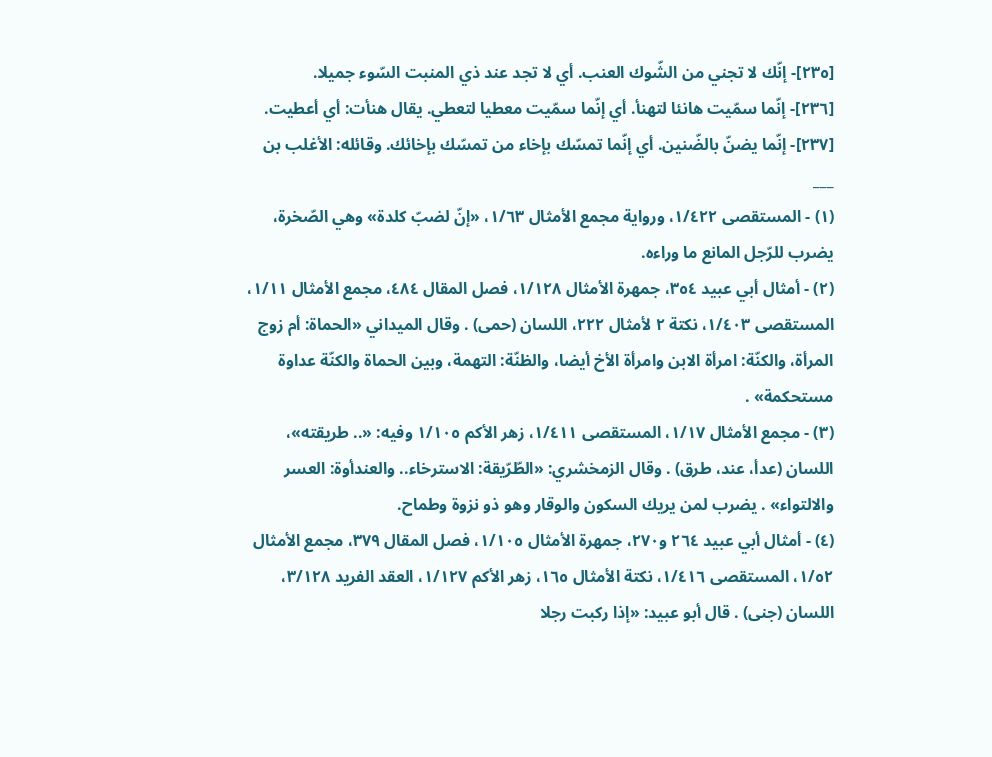[٢٣٥]- إنّك لا تجني من الشّوك العنب. أي لا تجد عند ذي المنبت السّوء جميلا.
[٢٣٦]- إنّما سمّيت هانئا لتهنأ. أي إنّما سمّيت معطيا لتعطي. يقال هنأت: أي أعطيت.
[٢٣٧]- إنّما يضنّ بالضّنين. أي إنّما تمسّك بإخاء من تمسّك بإخائك. وقائله: الأغلب بن
___
(١) - المستقصى ١/٤٢٢، ورواية مجمع الأمثال ١/٦٣، «إنّ لضبّ كلدة» وهي الصّخرة، يضرب للرّجل المانع ما وراءه.
(٢) - أمثال أبي عبيد ٣٥٤، جمهرة الأمثال ١/١٢٨، فصل المقال ٤٨٤، مجمع الأمثال ١/١١، المستقصى ١/٤٠٣، نكتة ٢ لأمثال ٢٢٢، اللسان (حمى) . وقال الميداني «الحماة: أم زوج المرأة، والكنّة: امرأة الابن وامرأة الأخ أيضا، والظنّة: التهمة، وبين الحماة والكنّة عداوة مستحكمة» .
(٣) - مجمع الأمثال ١/١٧، المستقصى ١/٤١١، زهر الأكم ١/١٠٥ وفيه: «.. طريقته»، اللسان (عدأ، عند، طرق) . وقال الزمخشري: «الطّرّيقة: الاسترخاء.. والعندأوة: العسر والالتواء» . يضرب لمن يريك السكون والوقار وهو ذو نزوة وطماح.
(٤) - أمثال أبي عبيد ٢٦٤ و٢٧٠، جمهرة الأمثال ١/١٠٥، فصل المقال ٣٧٩، مجمع الأمثال ١/٥٢، المستقصى ١/٤١٦، نكتة الأمثال ١٦٥، زهر الأكم ١/١٢٧، العقد الفريد ٣/١٢٨، اللسان (جنى) . قال أبو عبيد: «إذا ركبت رجلا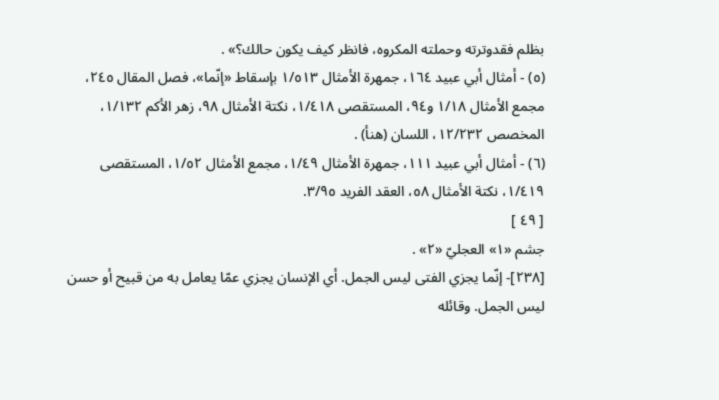بظلم فقدوترته وحملته المكروه، فانظر كيف يكون حالك؟» .
(٥) - أمثال أبي عبيد ١٦٤، جمهرة الأمثال ١/٥١٣ بإسقاط «إنّما»، فصل المقال ٢٤٥، مجمع الأمثال ١/١٨ و٩٤، المستقصى ١/٤١٨، نكتة الأمثال ٩٨، زهر الأكم ١/١٣٢، المخصص ١٢/٢٣٢، اللسان (هنأ) .
(٦) - أمثال أبي عبيد ١١١، جمهرة الأمثال ١/٤٩، مجمع الأمثال ١/٥٢، المستقصى ١/٤١٩، نكتة الأمثال ٥٨، العقد الفريد ٣/٩٥.
[ ٤٩ ]
جشم «١» العجليّ «٢» .
[٢٣٨]- إنّما يجزي الفتى ليس الجمل. أي الإنسان يجزي عمّا يعامل به من قبيح أو حسن ليس الجمل. وقائله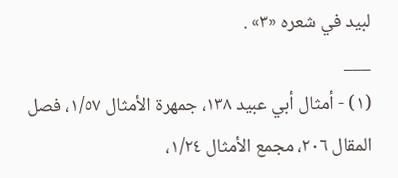لبيد في شعره «٣» .
___
(١) - أمثال أبي عبيد ١٣٨، جمهرة الأمثال ١/٥٧، فصل المقال ٢٠٦، مجمع الأمثال ١/٢٤،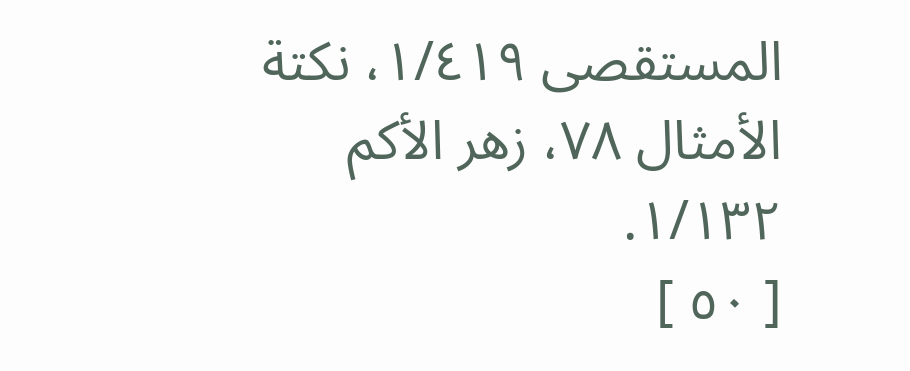المستقصى ١/٤١٩، نكتة الأمثال ٧٨، زهر الأكم ١/١٣٢.
[ ٥٠ ]